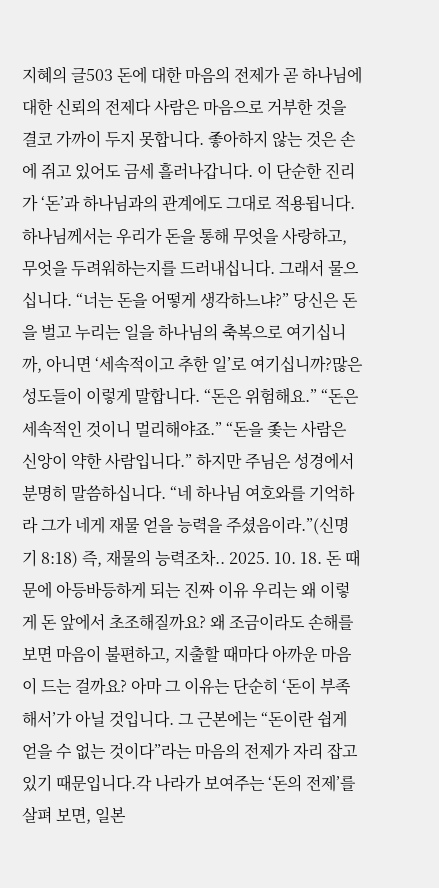지혜의 글503 돈에 대한 마음의 전제가 곧 하나님에 대한 신뢰의 전제다 사람은 마음으로 거부한 것을 결코 가까이 두지 못합니다. 좋아하지 않는 것은 손에 쥐고 있어도 금세 흘러나갑니다. 이 단순한 진리가 ‘돈’과 하나님과의 관계에도 그대로 적용됩니다.하나님께서는 우리가 돈을 통해 무엇을 사랑하고, 무엇을 두려워하는지를 드러내십니다. 그래서 물으십니다. “너는 돈을 어떻게 생각하느냐?” 당신은 돈을 벌고 누리는 일을 하나님의 축복으로 여기십니까, 아니면 ‘세속적이고 추한 일’로 여기십니까?많은 성도들이 이렇게 말합니다. “돈은 위험해요.” “돈은 세속적인 것이니 멀리해야죠.” “돈을 좇는 사람은 신앙이 약한 사람입니다.” 하지만 주님은 성경에서 분명히 말씀하십니다. “네 하나님 여호와를 기억하라 그가 네게 재물 얻을 능력을 주셨음이라.”(신명기 8:18) 즉, 재물의 능력조차.. 2025. 10. 18. 돈 때문에 아등바등하게 되는 진짜 이유 우리는 왜 이렇게 돈 앞에서 초조해질까요? 왜 조금이라도 손해를 보면 마음이 불편하고, 지출할 때마다 아까운 마음이 드는 걸까요? 아마 그 이유는 단순히 ‘돈이 부족해서’가 아닐 것입니다. 그 근본에는 “돈이란 쉽게 얻을 수 없는 것이다”라는 마음의 전제가 자리 잡고 있기 때문입니다.각 나라가 보여주는 ‘돈의 전제’를 살펴 보면, 일본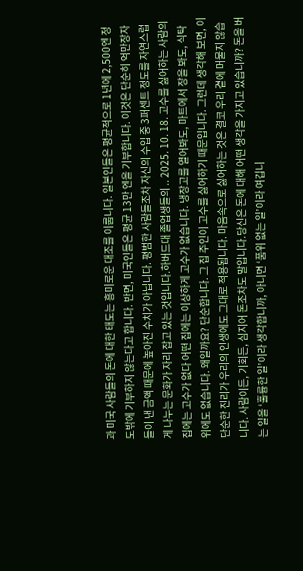과 미국 사람들의 돈에 대한 태도는 흥미로운 대조를 이룹니다. 일본인들은 평균적으로 1년에 2,500엔 정도밖에 기부하지 않는다고 합니다. 반면, 미국인들은 평균 13만 엔을 기부합니다. 이것은 단순히 억만장자들이 낸 금액 때문에 높아진 수치가 아닙니다. 평범한 사람들조차 자신의 수입 중 3퍼센트 정도를 자연스럽게 나누는 문화가 자리 잡고 있는 것입니다.하버드대 졸업생들의 .. 2025. 10. 18. 고수를 싫어하는 사람의 집에는 고수가 없다 어떤 집에는 이상하게 고수가 없습니다. 냉장고를 열어봐도, 마트에서 장을 봐도, 식탁 위에도 없습니다. 왜일까요? 단순합니다. 그 집 주인이 고수를 싫어하기 때문입니다. 그런데 생각해 보면, 이 단순한 진리가 우리의 인생에도 그대로 적용됩니다. 마음속으로 싫어하는 것은 결코 우리 곁에 머물지 않습니다. 사람이든, 기회든, 심지어 돈조차도 말입니다.당신은 돈에 대해 어떤 생각을 가지고 있습니까? 돈을 버는 일을 ‘훌륭한 일’이라 생각합니까, 아니면 ‘품위 없는 일’이라 여깁니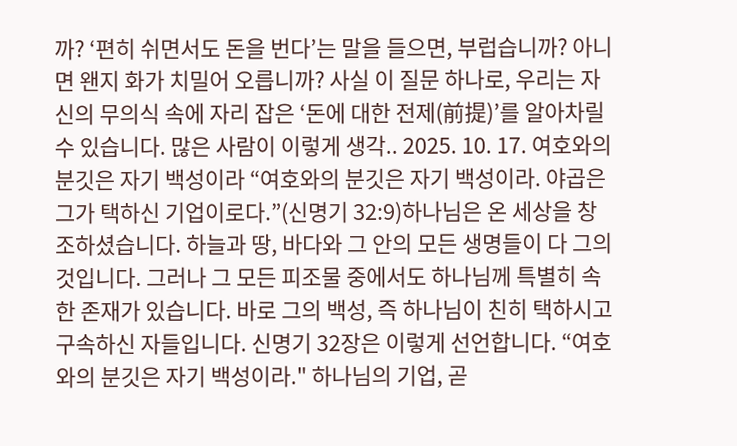까? ‘편히 쉬면서도 돈을 번다’는 말을 들으면, 부럽습니까? 아니면 왠지 화가 치밀어 오릅니까? 사실 이 질문 하나로, 우리는 자신의 무의식 속에 자리 잡은 ‘돈에 대한 전제(前提)’를 알아차릴 수 있습니다. 많은 사람이 이렇게 생각.. 2025. 10. 17. 여호와의 분깃은 자기 백성이라 “여호와의 분깃은 자기 백성이라. 야곱은 그가 택하신 기업이로다.”(신명기 32:9)하나님은 온 세상을 창조하셨습니다. 하늘과 땅, 바다와 그 안의 모든 생명들이 다 그의 것입니다. 그러나 그 모든 피조물 중에서도 하나님께 특별히 속한 존재가 있습니다. 바로 그의 백성, 즉 하나님이 친히 택하시고 구속하신 자들입니다. 신명기 32장은 이렇게 선언합니다. “여호와의 분깃은 자기 백성이라." 하나님의 기업, 곧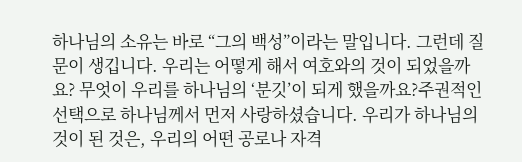하나님의 소유는 바로 “그의 백성”이라는 말입니다. 그런데 질문이 생깁니다. 우리는 어떻게 해서 여호와의 것이 되었을까요? 무엇이 우리를 하나님의 ‘분깃’이 되게 했을까요?주권적인 선택으로 하나님께서 먼저 사랑하셨습니다. 우리가 하나님의 것이 된 것은, 우리의 어떤 공로나 자격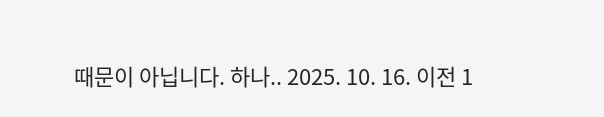때문이 아닙니다. 하나.. 2025. 10. 16. 이전 1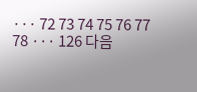··· 72 73 74 75 76 77 78 ··· 126 다음